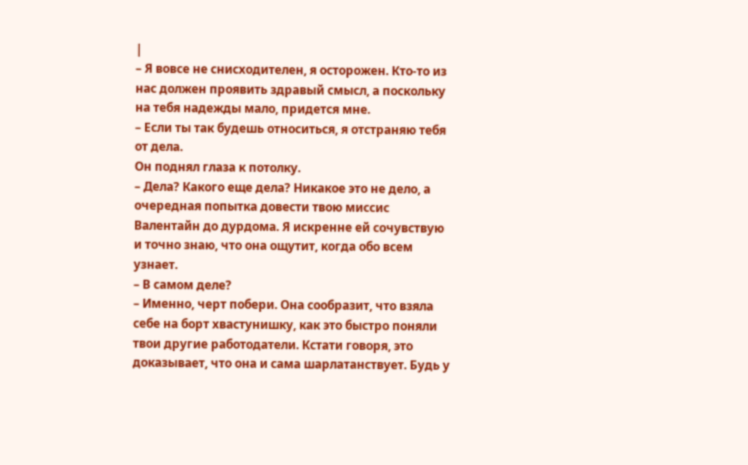|
– Я вовсе не снисходителен, я осторожен. Кто-то из нас должен проявить здравый смысл, а поскольку на тебя надежды мало, придется мне.
– Если ты так будешь относиться, я отстраняю тебя от дела.
Он поднял глаза к потолку.
– Дела? Какого еще дела? Никакое это не дело, а очередная попытка довести твою миссис Валентайн до дурдома. Я искренне ей сочувствую и точно знаю, что она ощутит, когда обо всем узнает.
– В самом деле?
– Именно, черт побери. Она сообразит, что взяла себе на борт хвастунишку, как это быстро поняли твои другие работодатели. Кстати говоря, это доказывает, что она и сама шарлатанствует. Будь у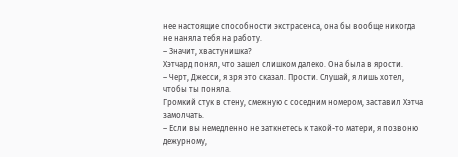нее настоящие способности экстрасенса, она бы вообще никогда не наняла тебя на работу.
– Значит, хвастунишка?
Хэтчард понял, что зашел слишком далеко. Она была в ярости.
– Черт, Джесси, я зря это сказал. Прости. Слушай, я лишь хотел, чтобы ты поняла.
Громкий стук в стену, смежную с соседним номером, заставил Хэтча замолчать.
– Если вы немедленно не заткнетесь к такой-то матери, я позвоню дежурному,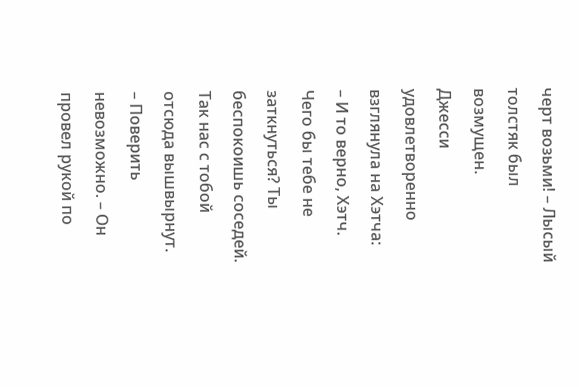черт возьми! – Лысый толстяк был возмущен.
Джесси удовлетворенно взглянула на Хэтча:
– И то верно, Хэтч. Чего бы тебе не заткнуться? Ты беспокоишь соседей. Так нас с тобой отсюда вышвырнут.
– Поверить невозможно. – Он провел рукой по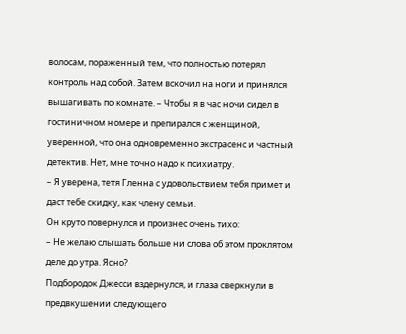волосам, пораженный тем, что полностью потерял контроль над собой. Затем вскочил на ноги и принялся вышагивать по комнате. – Чтобы я в час ночи сидел в гостиничном номере и препирался с женщиной, уверенной, что она одновременно экстрасенс и частный детектив. Нет, мне точно надо к психиатру.
– Я уверена, тетя Гленна с удовольствием тебя примет и даст тебе скидку, как члену семьи.
Он круто повернулся и произнес очень тихо:
– Не желаю слышать больше ни слова об этом проклятом деле до утра. Ясно?
Подбородок Джесси вздернулся, и глаза сверкнули в предвкушении следующего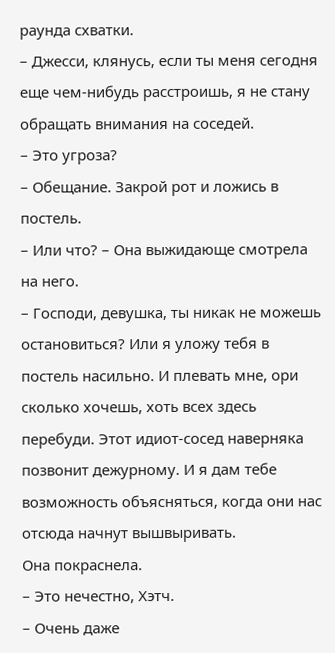раунда схватки.
– Джесси, клянусь, если ты меня сегодня еще чем-нибудь расстроишь, я не стану обращать внимания на соседей.
– Это угроза?
– Обещание. Закрой рот и ложись в постель.
– Или что? – Она выжидающе смотрела на него.
– Господи, девушка, ты никак не можешь остановиться? Или я уложу тебя в постель насильно. И плевать мне, ори сколько хочешь, хоть всех здесь перебуди. Этот идиот-сосед наверняка позвонит дежурному. И я дам тебе возможность объясняться, когда они нас отсюда начнут вышвыривать.
Она покраснела.
– Это нечестно, Хэтч.
– Очень даже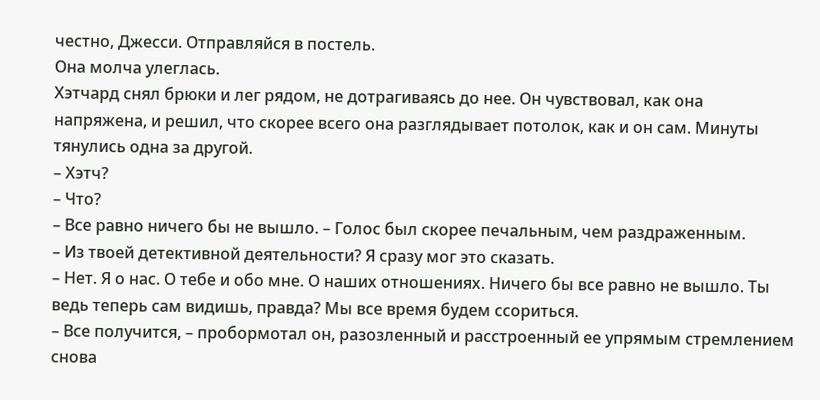честно, Джесси. Отправляйся в постель.
Она молча улеглась.
Хэтчард снял брюки и лег рядом, не дотрагиваясь до нее. Он чувствовал, как она напряжена, и решил, что скорее всего она разглядывает потолок, как и он сам. Минуты тянулись одна за другой.
– Хэтч?
– Что?
– Все равно ничего бы не вышло. – Голос был скорее печальным, чем раздраженным.
– Из твоей детективной деятельности? Я сразу мог это сказать.
– Нет. Я о нас. О тебе и обо мне. О наших отношениях. Ничего бы все равно не вышло. Ты ведь теперь сам видишь, правда? Мы все время будем ссориться.
– Все получится, – пробормотал он, разозленный и расстроенный ее упрямым стремлением снова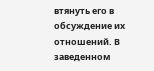втянуть его в обсуждение их отношений. В заведенном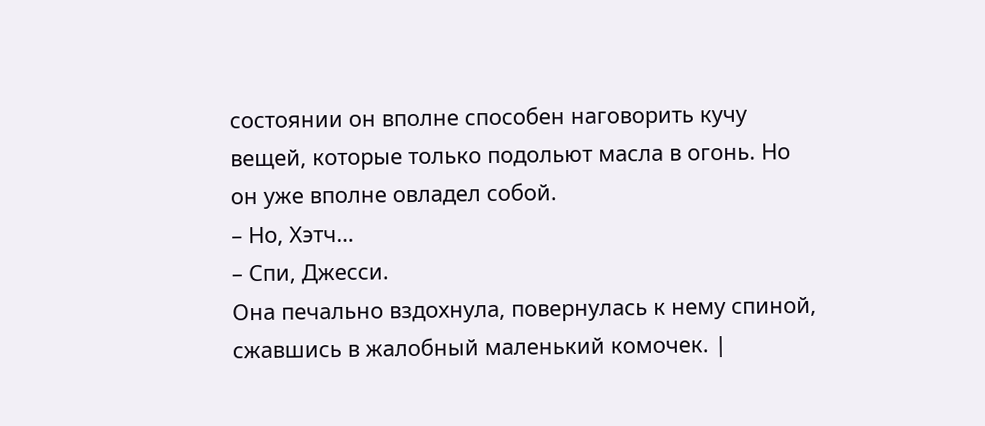состоянии он вполне способен наговорить кучу вещей, которые только подольют масла в огонь. Но он уже вполне овладел собой.
– Но, Хэтч…
– Спи, Джесси.
Она печально вздохнула, повернулась к нему спиной, сжавшись в жалобный маленький комочек. |